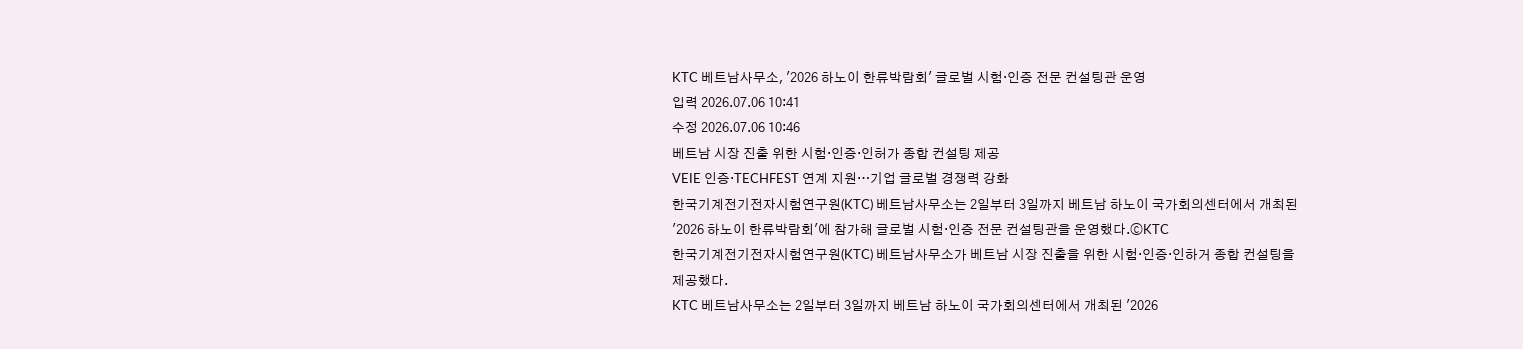KTC 베트남사무소, '2026 하노이 한류박람회' 글로벌 시험·인증 전문 컨설팅관 운영
입력 2026.07.06 10:41
수정 2026.07.06 10:46
베트남 시장 진출 위한 시험·인증·인허가 종합 컨설팅 제공
VEIE 인증·TECHFEST 연계 지원…기업 글로벌 경쟁력 강화
한국기계전기전자시험연구원(KTC) 베트남사무소는 2일부터 3일까지 베트남 하노이 국가회의센터에서 개최된 '2026 하노이 한류박람회'에 참가해 글로벌 시험·인증 전문 컨설팅관을 운영했다.ⓒKTC
한국기계전기전자시험연구원(KTC) 베트남사무소가 베트남 시장 진출을 위한 시험·인증·인하거 종합 컨설팅을 제공했다.
KTC 베트남사무소는 2일부터 3일까지 베트남 하노이 국가회의센터에서 개최된 '2026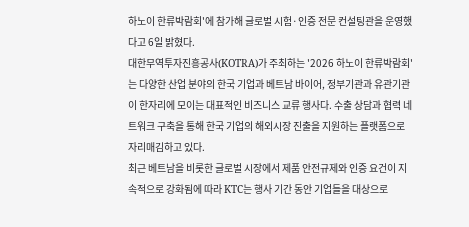하노이 한류박람회'에 참가해 글로벌 시험·인증 전문 컨설팅관을 운영했다고 6일 밝혔다.
대한무역투자진흥공사(KOTRA)가 주최하는 '2026 하노이 한류박람회'는 다양한 산업 분야의 한국 기업과 베트남 바이어, 정부기관과 유관기관이 한자리에 모이는 대표적인 비즈니스 교류 행사다. 수출 상담과 협력 네트워크 구축을 통해 한국 기업의 해외시장 진출을 지원하는 플랫폼으로 자리매김하고 있다.
최근 베트남을 비롯한 글로벌 시장에서 제품 안전규제와 인증 요건이 지속적으로 강화됨에 따라 KTC는 행사 기간 동안 기업들을 대상으로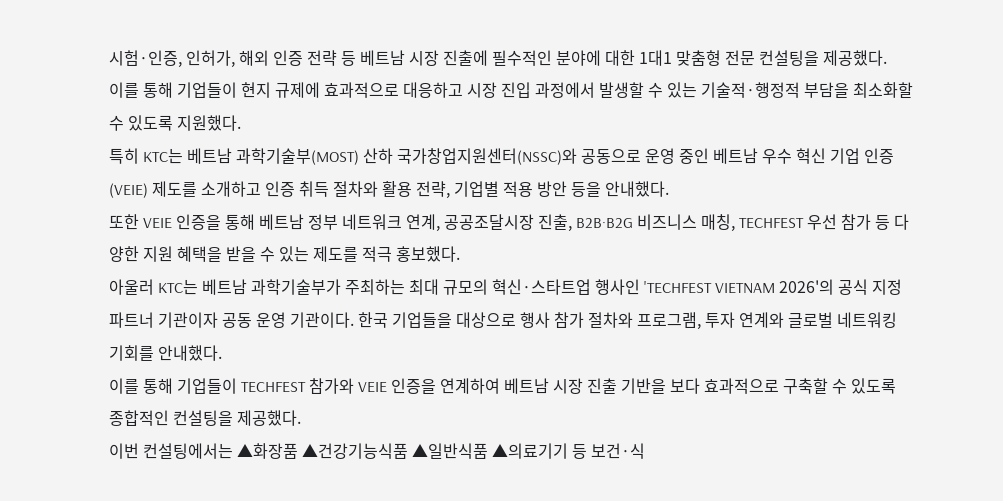시험·인증, 인허가, 해외 인증 전략 등 베트남 시장 진출에 필수적인 분야에 대한 1대1 맞춤형 전문 컨설팅을 제공했다.
이를 통해 기업들이 현지 규제에 효과적으로 대응하고 시장 진입 과정에서 발생할 수 있는 기술적·행정적 부담을 최소화할 수 있도록 지원했다.
특히 KTC는 베트남 과학기술부(MOST) 산하 국가창업지원센터(NSSC)와 공동으로 운영 중인 베트남 우수 혁신 기업 인증 (VEIE) 제도를 소개하고 인증 취득 절차와 활용 전략, 기업별 적용 방안 등을 안내했다.
또한 VEIE 인증을 통해 베트남 정부 네트워크 연계, 공공조달시장 진출, B2B·B2G 비즈니스 매칭, TECHFEST 우선 참가 등 다양한 지원 혜택을 받을 수 있는 제도를 적극 홍보했다.
아울러 KTC는 베트남 과학기술부가 주최하는 최대 규모의 혁신·스타트업 행사인 'TECHFEST VIETNAM 2026'의 공식 지정 파트너 기관이자 공동 운영 기관이다. 한국 기업들을 대상으로 행사 참가 절차와 프로그램, 투자 연계와 글로벌 네트워킹 기회를 안내했다.
이를 통해 기업들이 TECHFEST 참가와 VEIE 인증을 연계하여 베트남 시장 진출 기반을 보다 효과적으로 구축할 수 있도록 종합적인 컨설팅을 제공했다.
이번 컨설팅에서는 ▲화장품 ▲건강기능식품 ▲일반식품 ▲의료기기 등 보건·식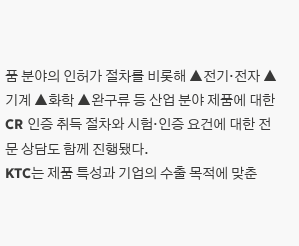품 분야의 인허가 절차를 비롯해 ▲전기·전자 ▲기계 ▲화학 ▲완구류 등 산업 분야 제품에 대한 CR 인증 취득 절차와 시험·인증 요건에 대한 전문 상담도 함께 진행됐다.
KTC는 제품 특성과 기업의 수출 목적에 맞춘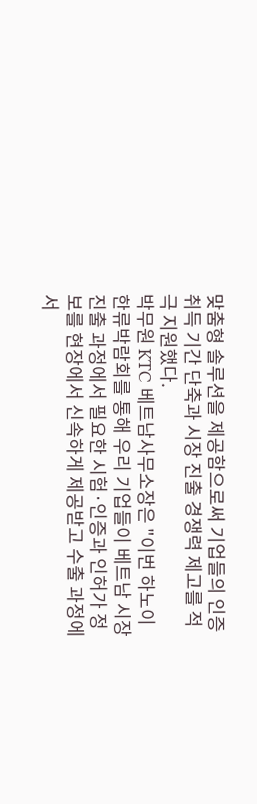맞춤형 솔루션을 제공함으로써 기업들의 인증 취득 기간 단축과 시장 진출 경쟁력 제고를 적극 지원했다.
박무원 KTC 베트남사무소장은 "이번 하노이 한류박람회를 통해 우리 기업들이 베트남 시장 진출 과정에서 필요한 시험·인증과 인허가 정보를 현장에서 신속하게 제공받고 수출 과정에서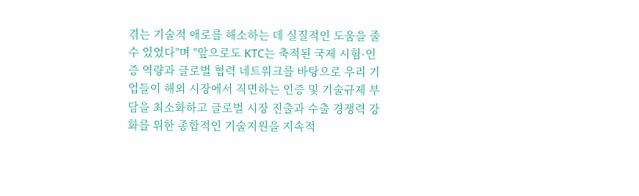겪는 기술적 애로를 해소하는 데 실질적인 도움을 줄 수 있었다"며 "앞으로도 KTC는 축적된 국제 시험·인증 역량과 글로벌 협력 네트워크를 바탕으로 우리 기업들이 해외 시장에서 직면하는 인증 및 기술규제 부담을 최소화하고 글로벌 시장 진출과 수출 경쟁력 강화를 위한 종합적인 기술지원을 지속적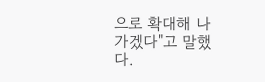으로 확대해 나가겠다"고 말했다.